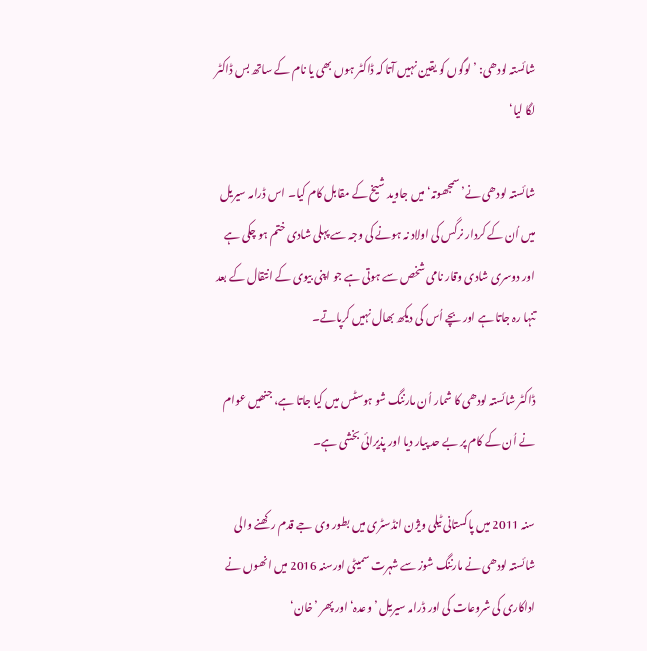شائستہ لودھی: ’لوگوں کو یقین نہیں آتا کہ ڈاکٹر ہوں بھی یا نام کے ساتھ بس ڈاکٹر لگا لیا‘

شائستہ لودھی نے’سمجھوتہ‘ میں جاوید شیخ کے مقابل کام کیا۔ اس ڈرامہ سیریل میں اُن کے کردار نرگس کی اولاد نہ ہونے کی وجہ سے پہلی شادی ختم ہو چکی ہے اور دوسری شادی وقار نامی شخص سے ہوتی ہے جو اپنی بیوی کے انتقال کے بعد تنہا رہ جاتا ہے اور بچے اُس کی دیکھ بھال نہیں کرپاتے۔

ڈاکٹر شائستہ لودھی کا شمار اُن مارننگ شو ہوسٹس میں کیا جاتا ہے، جنھیں عوام نے اُن کے کام پر بے حد پیار دیا اور پذیرائی بخشی ہے۔

سنہ 2011 میں پاکستانی ٹیلی ویژن انڈسٹری میں بطور وی جے قدم رکھنے والی شائستہ لودھی نے مارننگ شوز سے شہرت سمیٹی اورسنہ 2016 میں انھوں نے اداکاری کی شروعات کی اور ڈرامہ سیریل ’وعدہ‘ اور پھر ’خان‘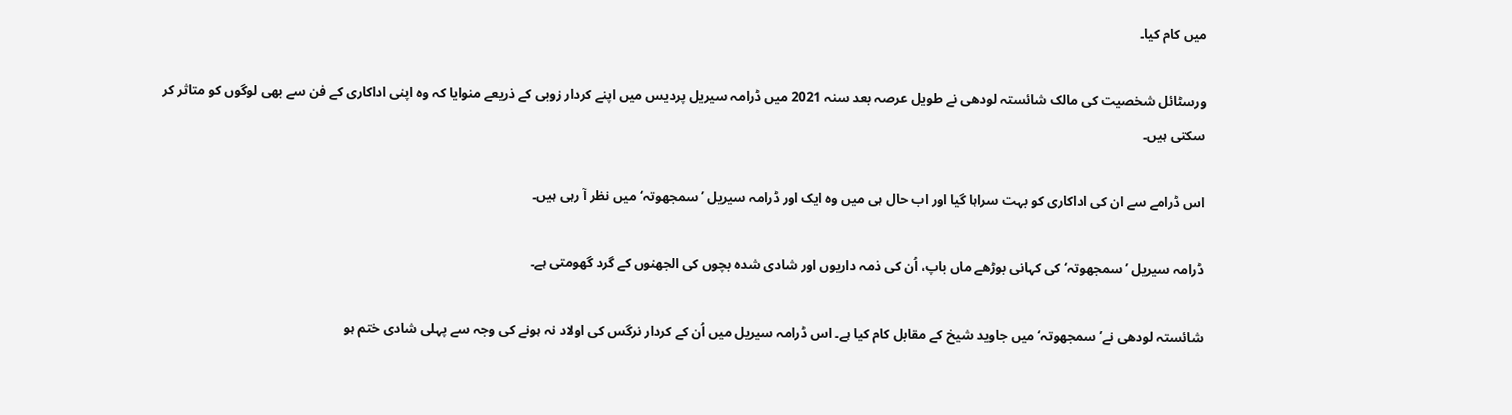میں کام کیا۔

ورسٹائل شخصیت کی مالک شائستہ لودھی نے طویل عرصہ بعد سنہ 2021 میں ڈرامہ سیریل پردیس میں اپنے کردار زوبی کے ذریعے منوایا کہ وہ اپنی اداکاری کے فن سے بھی لوگوں کو متاثر کر سکتی ہیں۔

اس ڈرامے سے ان کی اداکاری کو بہت سراہا گیا اور اب حال ہی میں وہ ایک اور ڈرامہ سیریل ’سمجھوتہ‘ میں نظر آ رہی ہیں۔

ڈرامہ سیریل ’سمجھوتہ‘ کی کہانی بوڑھے ماں باپ، اُن کی ذمہ داریوں اور شادی شدہ بچوں کی الجھنوں کے گرد گھومتی ہے۔

شائستہ لودھی نے’سمجھوتہ‘ میں جاوید شیخ کے مقابل کام کیا ہے۔ اس ڈرامہ سیریل میں اُن کے کردار نرگس کی اولاد نہ ہونے کی وجہ سے پہلی شادی ختم ہو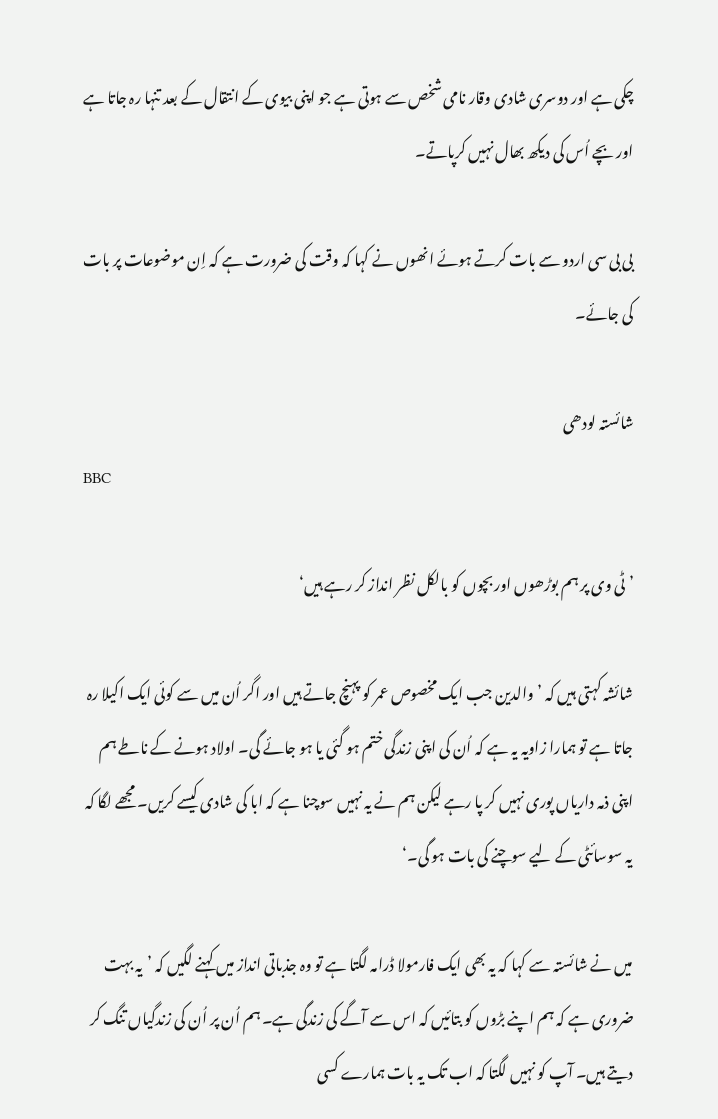چکی ہے اور دوسری شادی وقار نامی شخص سے ہوتی ہے جو اپنی بیوی کے انتقال کے بعد تنہا رہ جاتا ہے اور بچے اُس کی دیکھ بھال نہیں کرپاتے۔

بی بی سی اردو سے بات کرتے ہوئے انھوں نے کہا کہ وقت کی ضرورت ہے کہ اِن موضوعات پر بات کی جائے۔

شائستہ لودھی
BBC

’ٹی وی پر ہم بوڑھوں اور بچوں کو بالکل نظر انداز کر رہے ہیں‘

شائشہ کہتی ہیں کہ ’والدین جب ایک مخصوص عمر کو پہنچ جاتے ہیں اور اگر اُن میں سے کوئی ایک اکیلا رہ جاتا ہے تو ہمارا زاویہ یہ ہے کہ اُن کی اپنی زندگی ختم ہو گئی یا ہو جائے گی۔ اولاد ہونے کے ناطے ہم اپنی ذمہ داریاں پوری نہیں کر پا رہے لیکن ہم نے یہ نہیں سوچنا ہے کہ ابا کی شادی کیسے کریں۔ مجھے لگا کہ یہ سوسائٹی کے لیے سوچنے کی بات ہو گی۔‘

میں نے شائستہ سے کہا کہ یہ بھی ایک فارمولا ڈرامہ لگتا ہے تو وہ جذباتی انداز میں کہنے لگیں کہ ’یہ بہت ضروری ہے کہ ہم اپنے بڑوں کو بتائیں کہ اس سے آگے کی زندگی ہے۔ ہم اُن پر اُن کی زندگیاں تنگ کر دیتے ہیں۔ آپ کو نہیں لگتا کہ اب تک یہ بات ہمارے کسی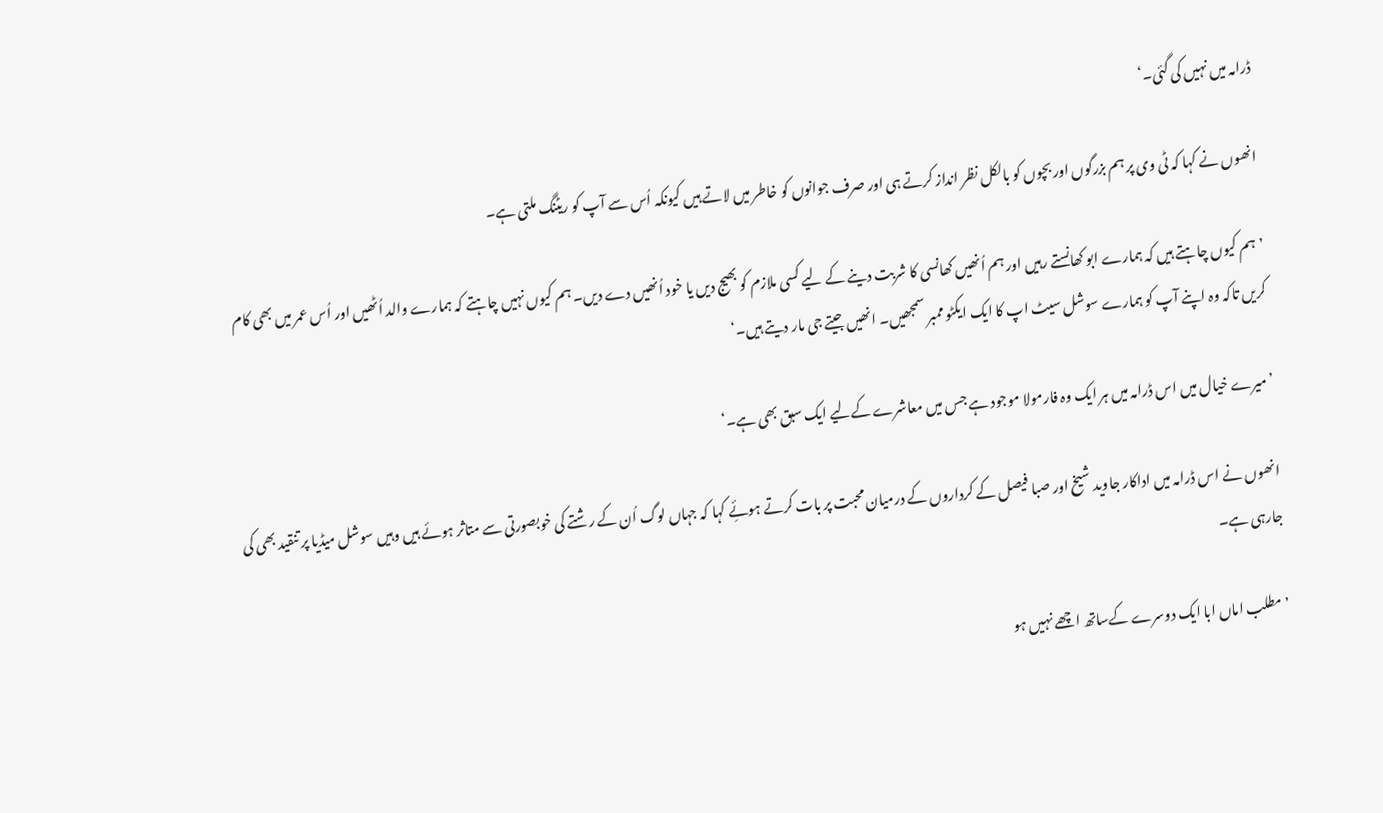ڈرامہ میں نہیں کی گئی۔‘

انھوں نے کہا کہ ٹی وی پر ہم بزرگوں اور بچوں کو بالکل نظر انداز کرتے ہی اور صرف جوانوں کو خاطر میں لاتے ہیں کیونکہ اُس سے آپ کو ریٹنگ ملتی ہے۔

’ہم کیوں چاہتے ہیں کہ ہمارے ابو کھانستے رہیں اور ہم اُنھیں کھانسی کا شربت دینے کے لیے کسی ملازم کو بھیج دیں یا خود اُنھیں دے دیں۔ ہم کیوں نہیں چاہتے کہ ہمارے والد اُٹھیں اور اُس عمر میں بھی کام کریں تاکہ وہ اپنے آپ کو ہمارے سوشل سیٹ اپ کا ایک ایکٹو ممبر سمجھیں۔ انھیں جیتے جی مار دیتے ہیں۔‘

’میرے خیال میں اس ڈرامہ میں ہر ایک وہ فارمولا موجود ہے جس میں معاشرے کےلیے ایک سبق بھی ہے۔‘

انھوں نے اس ڈرامہ میں اداکار جاوید شیخ اور صبا فیصل کے کرداروں کے درمیان محبت پر بات کرتے ہوئِے کہا کہ جہاں لوگ اُن کے رشتے کی خوبصورتی سے متاثر ہوئے ہیں وہیں سوشل میڈیا پر تنقید بھی کی جارہی ہے۔

’مطلب اماں ابا ایک دوسرے کےساتھ اچھے نہیں ہو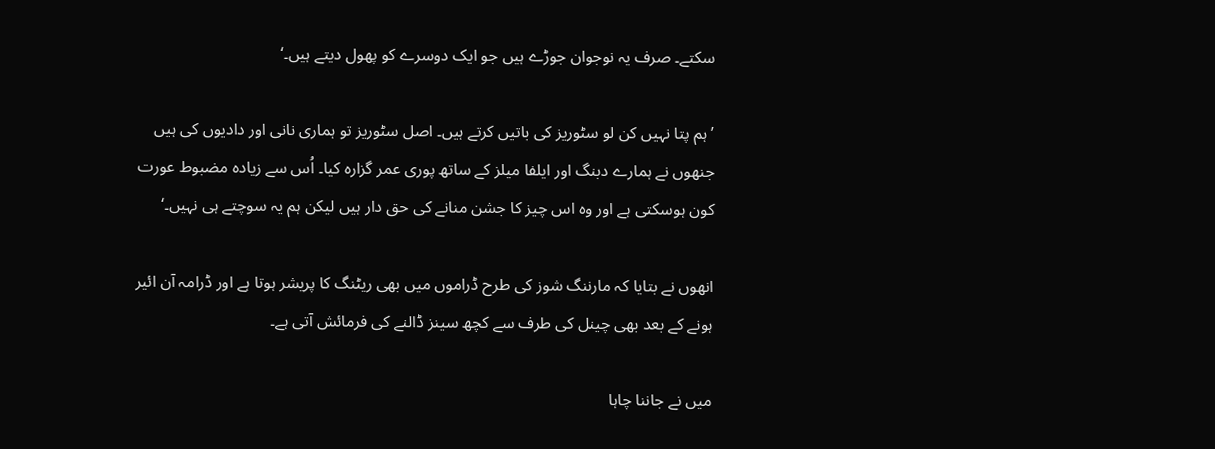سکتے۔ صرف یہ نوجوان جوڑے ہیں جو ایک دوسرے کو پھول دیتے ہیں۔‘

’ہم پتا نہیں کن لو سٹوریز کی باتیں کرتے ہیں۔ اصل سٹوریز تو ہماری نانی اور دادیوں کی ہیں جنھوں نے ہمارے دبنگ اور ایلفا میلز کے ساتھ پوری عمر گزارہ کیا۔ اُس سے زیادہ مضبوط عورت کون ہوسکتی ہے اور وہ اس چیز کا جشن منانے کی حق دار ہیں لیکن ہم یہ سوچتے ہی نہیں۔‘

انھوں نے بتایا کہ مارننگ شوز کی طرح ڈراموں میں بھی ریٹنگ کا پریشر ہوتا ہے اور ڈرامہ آن ائیر ہونے کے بعد بھی چینل کی طرف سے کچھ سینز ڈالنے کی فرمائش آتی ہے۔

میں نے جاننا چاہا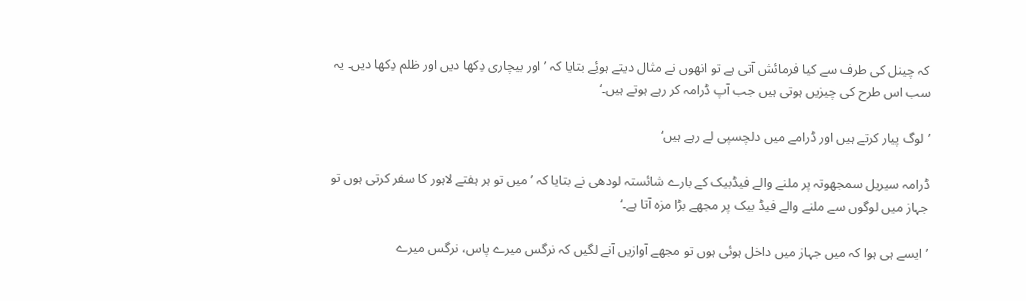کہ چینل کی طرف سے کیا فرمائش آتی ہے تو انھوں نے مثال دیتے ہوئِے بتایا کہ ’اور بیچاری دِکھا دیں اور ظلم دِکھا دیں۔ یہ سب اس طرح کی چیزیں ہوتی ہیں جب آپ ڈرامہ کر رہے ہوتے ہیں۔‘

’لوگ پیار کرتے ہیں اور ڈرامے میں دلچسپی لے رہے ہیں‘

ڈرامہ سیریل سمجھوتہ پر ملنے والے فیڈبیک کے بارے شائستہ لودھی نے بتایا کہ ’میں تو ہر ہفتے لاہور کا سفر کرتی ہوں تو جہاز میں لوگوں سے ملنے والے فیڈ بیک پر مجھے بڑا مزہ آتا ہے۔‘

’ایسے ہی ہوا کہ میں جہاز میں داخل ہوئی ہوں تو مجھے آوازیں آنے لگیں کہ نرگس میرے پاس، نرگس میرے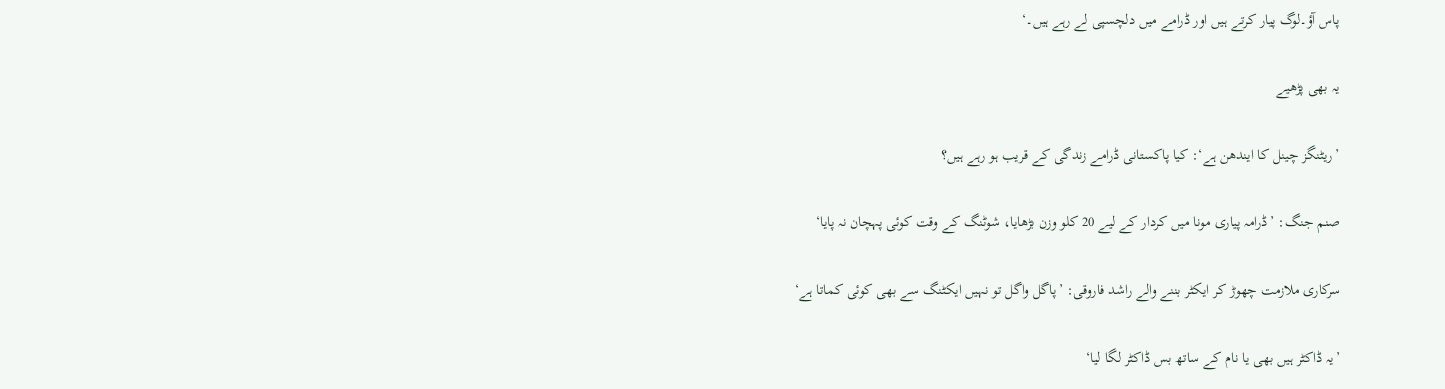پاس آؤ۔لوگ پیار کرتے ہیں اور ڈرامے میں دلچسپی لے رہے ہیں۔‘

یہ بھی پڑھیے

’ریٹنگز چینل کا ایندھن ہے‘: کیا پاکستانی ڈرامے زندگی کے قریب ہو رہے ہیں؟

صنم جنگ: ’ڈرامہ پیاری مونا میں کردار کے لیے 20 کلو وزن بڑھایا، شوٹنگ کے وقت کوئی پہچان نہ پایا‘

سرکاری ملازمت چھوڑ کر ایکٹر بننے والے راشد فاروقی: ’پاگل واگل تو نہیں ایکٹنگ سے بھی کوئی کماتا ہے‘

’یہ ڈاکٹر ہیں بھی یا نام کے ساتھ بس ڈاکٹر لگا لیا‘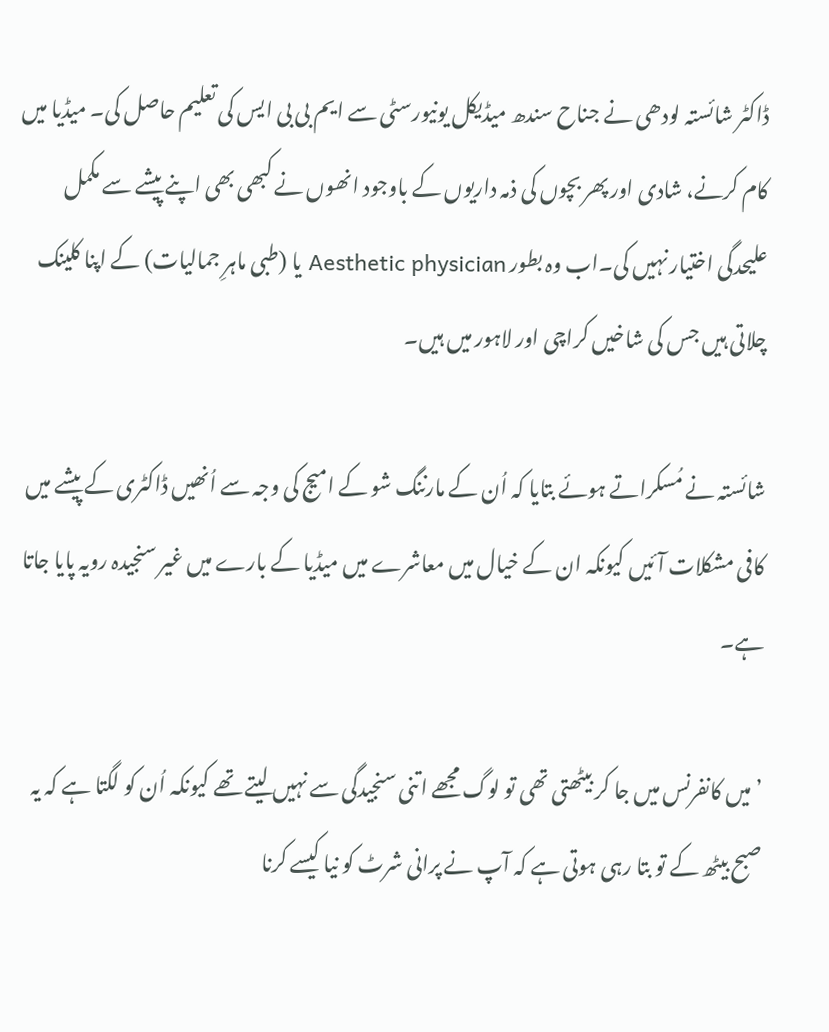ڈاکٹر شائستہ لودھی نے جناح سندھ میڈیکل یونیورسٹی سے ایم بی بی ایس کی تعلیم حاصل کی۔ میڈیا میں کام کرنے، شادی اور پھر بچوں کی ذمہ داریوں کے باوجود انھوں نے کبھی بھی اپنے پیشے سے مکمل علیحدگی اختیار نہیں کی۔اب وہ بطور Aesthetic physician یا (طبی ماہرِ جمالیات) کے اپنا کلینک چلاتی ہیں جس کی شاخیں کراچی اور لاہور میں ہیں۔

شائستہ نے مُسکراتے ہوئے بتایا کہ اُن کے مارننگ شو کے امیج کی وجہ سے اُنھیں ڈاکٹری کے پیشے میں کافی مشکلات آئیں کیونکہ ان کے خیال میں معاشرے میں میڈیا کے بارے میں غیر سنجیدہ رویہ پایا جاتا ہے۔

’میں کانفرنس میں جا کر بیٹھتی تھی تو لوگ مجھے اتنی سنجیدگی سے نہیں لیتے تھے کیونکہ اُن کو لگتا ہے کہ یہ صبح بیٹھ کے تو بتا رہی ہوتی ہے کہ آپ نے پرانی شرٹ کو نیا کیسے کرنا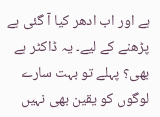ہے اور اب ادھر کیا آ گئی ہے پڑھنے کے لیے۔ یہ ڈاکٹر ہے بھی؟ پہلے تو بہت سارے لوگوں کو یقین بھی نہیں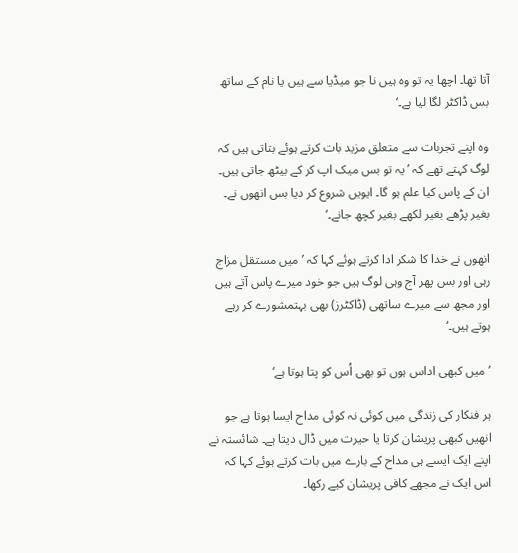آتا تھا۔ اچھا یہ تو وہ ہیں نا جو میڈیا سے ہیں یا نام کے ساتھ بس ڈاکٹر لگا لیا ہے۔‘

وہ اپنے تجربات سے متعلق مزید بات کرتے ہوئے بتاتی ہیں کہ لوگ کہتے تھے کہ ’یہ تو بس میک اپ کر کے بیٹھ جاتی ہیں۔ ان کے پاس کیا علم ہو گا۔ ایویں شروع کر دیا بس انھوں نے۔ بغیر پڑھے بغیر لکھے بغیر کچھ جانے۔‘

انھوں نے خدا کا شکر ادا کرتے ہوئے کہا کہ ’میں مستقل مزاج رہی اور بس پھر آج وہی لوگ ہیں جو خود میرے پاس آتے ہیں اور مجھ سے میرے ساتھی (ڈاکٹرز) بھی بہتمشورے کر رہے ہوتے ہیں۔‘

’میں کبھی اداس ہوں تو بھی اُس کو پتا ہوتا ہے‘

ہر فنکار کی زندگی میں کوئی نہ کوئی مداح ایسا ہوتا ہے جو انھیں کبھی پریشان کرتا یا حیرت میں ڈال دیتا ہے۔ شائستہ نے اپنے ایک ایسے ہی مداح کے بارے میں بات کرتے ہوئے کہا کہ اس ایک نے مجھے کافی پریشان کیے رکھا۔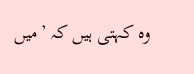وہ کہتی ہیں کہ ’میں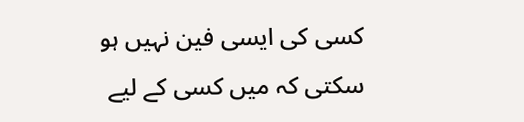کسی کی ایسی فین نہیں ہو سکتی کہ میں کسی کے لیے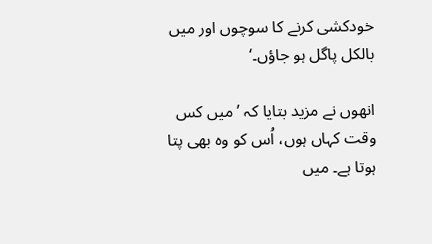خودکشی کرنے کا سوچوں اور میں بالکل پاگل ہو جاؤں۔‘

انھوں نے مزید بتایا کہ ’میں کس وقت کہاں ہوں، اُس کو وہ بھی پتا ہوتا ہے۔ میں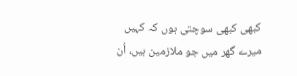کبھی کبھی سوچتی ہوں کہ کہیں میرے گھر میں جو ملازمین ہیں، اُن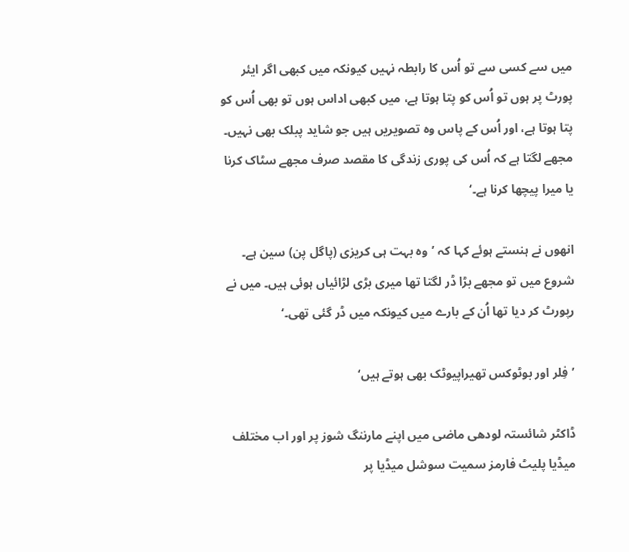میں سے کسی سے تو اُس کا رابطہ نہیں کیونکہ میں کبھی اگر ایئر پورٹ پر ہوں تو اُس کو پتا ہوتا ہے، میں کبھی اداس ہوں تو بھی اُس کو پتا ہوتا ہے، اور اُس کے پاس وہ تصویریں ہیں جو شاید پبلک بھی نہیں۔ مجھے لگتا ہے کہ اُس کی پوری زندگی کا مقصد صرف مجھے سٹاک کرنا یا میرا پیچھا کرنا ہے۔‘

انھوں نے ہنستے ہوئے کہا کہ ’وہ بہت ہی کریزی (پاگل پن) سین ہے۔ شروع میں تو مجھے بڑا ڈر لگتا تھا میری بڑی لڑائیاں ہوئی ہیں۔ میں نے رپورٹ کر دیا تھا اُن کے بارے میں کیونکہ میں ڈر گئی تھی۔‘

’فِلر اور بوٹوکس تھیراپیوٹک بھی ہوتے ہیں‘

ڈاکٹر شائستہ لودھی ماضی میں اپنے مارننگ شوز پر اور اب مختلف میڈیا پلیٹ فارمز سمیت سوشل میڈیا پر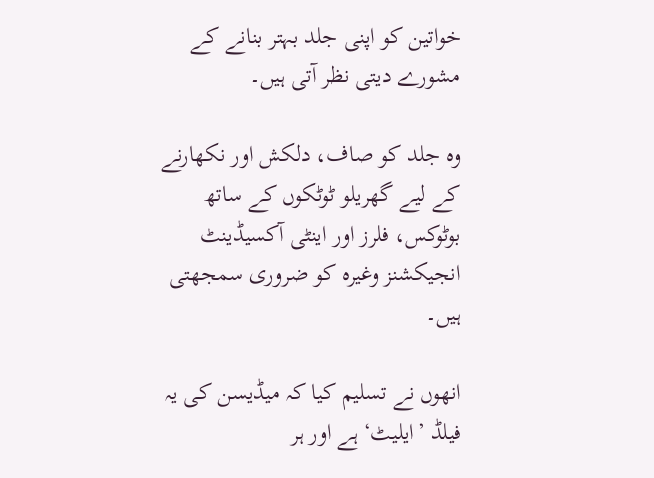خواتین کو اپنی جلد بہتر بنانے کے مشورے دیتی نظر آتی ہیں۔

وہ جلد کو صاف، دلکش اور نکھارنے کے لیے گھریلو ٹوٹکوں کے ساتھ بوٹوکس، فلرز اور اینٹی آکسیڈینٹ انجیکشنز وغیرہ کو ضروری سمجھتی ہیں۔

انھوں نے تسلیم کیا کہ میڈیسن کی یہ فیلڈ ’ایلیٹ‘ ہے اور ہر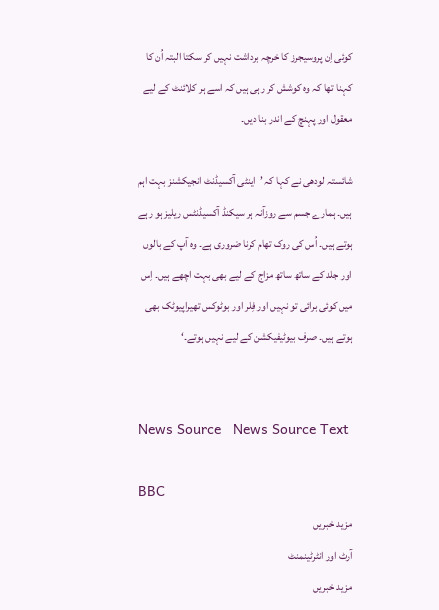کوئی اِن پروسیجرز کا خرچہ برداشت نہیں کر سکتا البتہ اُن کا کہنا تھا کہ وہ کوشش کر رہی ہیں کہ اسے ہر کلائنٹ کے لیے معقول اور پہنچ کے اندر بنا دیں۔

شائستہ لودھی نے کہا کہ ’اینٹی آکسیڈنٹ انجیکشنز بہت اہم ہیں۔ ہمارے جسم سے روزآنہ ہر سیکنڈ آکسیڈنٹس ریلیز ہو رہے ہوتے ہیں۔ اُس کی روک تھام کرنا ضروری ہے۔ وہ آپ کے بالوں اور جلد کے ساتھ ساتھ مزاج کے لیے بھی بہت اچھے ہیں۔ اِس میں کوئی برائی تو نہیں اور فِلر اور بوٹوکس تھیراپیوٹک بھی ہوتے ہیں۔ صرف بیوٹیفیکشن کے لیے نہیں ہوتے۔‘


News Source   News Source Text

BBC
مزید خبریں
آرٹ اور انٹرٹینمنٹ
مزید خبریں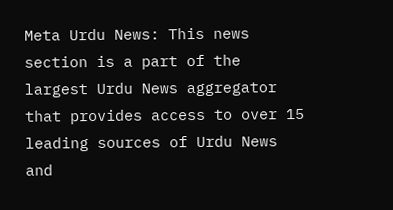Meta Urdu News: This news section is a part of the largest Urdu News aggregator that provides access to over 15 leading sources of Urdu News and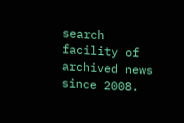search facility of archived news since 2008.